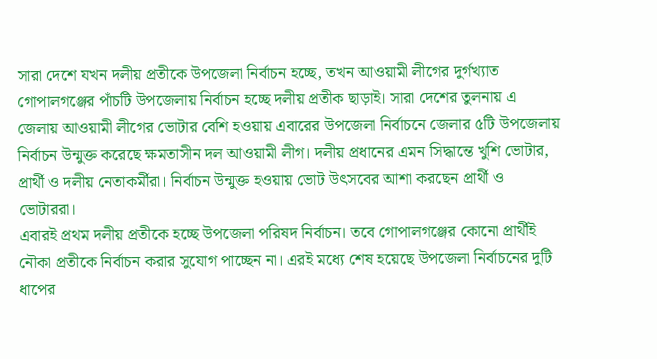সারা দেশে যখন দলীয় প্রতীকে উপজেলা নির্বাচন হচ্ছে, তখন আওয়ামী লীগের দুর্গখ্যাত গোপালগঞ্জের পাঁচটি উপজেলায় নির্বাচন হচ্ছে দলীয় প্রতীক ছাড়াই। সারা দেশের তুলনায় এ জেলায় আওয়ামী লীগের ভোটার বেশি হওয়ায় এবারের উপজেলা নির্বাচনে জেলার ৫টি উপজেলায় নির্বাচন উন্মুক্ত করেছে ক্ষমতাসীন দল আওয়ামী লীগ। দলীয় প্রধানের এমন সিদ্ধান্তে খুশি ভোটার, প্রার্থী ও দলীয় নেতাকর্মীরা। নির্বাচন উন্মুক্ত হওয়ায় ভোট উৎসবের আশা করছেন প্রার্থী ও ভোটাররা।
এবারই প্রথম দলীয় প্রতীকে হচ্ছে উপজেলা পরিষদ নির্বাচন। তবে গোপালগঞ্জের কোনো প্রার্থীই নৌকা প্রতীকে নির্বাচন করার সুযোগ পাচ্ছেন না। এরই মধ্যে শেষ হয়েছে উপজেলা নির্বাচনের দুটি ধাপের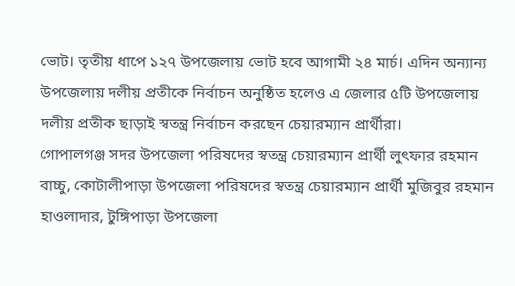ভোট। তৃতীয় ধাপে ১২৭ উপজেলায় ভোট হবে আগামী ২৪ মার্চ। এদিন অন্যান্য উপজেলায় দলীয় প্রতীকে নির্বাচন অনুষ্ঠিত হলেও এ জেলার ৫টি উপজেলায় দলীয় প্রতীক ছাড়াই স্বতন্ত্র নির্বাচন করছেন চেয়ারম্যান প্রার্থীরা।
গোপালগঞ্জ সদর উপজেলা পরিষদের স্বতন্ত্র চেয়ারম্যান প্রার্থী লুৎফার রহমান বাচ্চু, কোটালীপাড়া উপজেলা পরিষদের স্বতন্ত্র চেয়ারম্যান প্রার্থী মুজিবুর রহমান হাওলাদার, টুঙ্গিপাড়া উপজেলা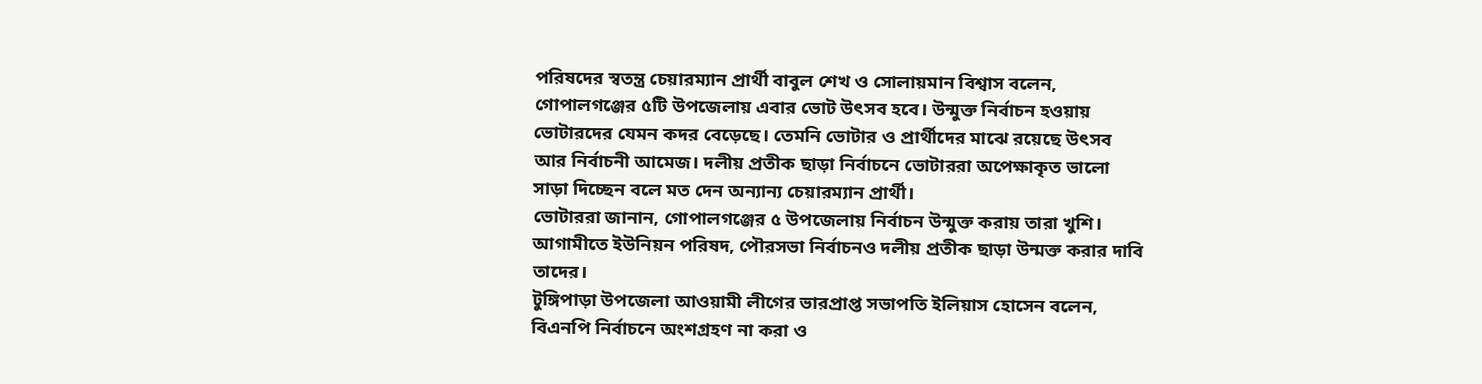পরিষদের স্বতন্ত্র চেয়ারম্যান প্রার্থী বাবুল শেখ ও সোলায়মান বিশ্বাস বলেন, গোপালগঞ্জের ৫টি উপজেলায় এবার ভোট উৎসব হবে। উন্মুক্ত নির্বাচন হওয়ায় ভোটারদের যেমন কদর বেড়েছে। তেমনি ভোটার ও প্রার্থীদের মাঝে রয়েছে উৎসব আর নির্বাচনী আমেজ। দলীয় প্রতীক ছাড়া নির্বাচনে ভোটাররা অপেক্ষাকৃত ভালো সাড়া দিচ্ছেন বলে মত দেন অন্যান্য চেয়ারম্যান প্রার্থী।
ভোটাররা জানান, গোপালগঞ্জের ৫ উপজেলায় নির্বাচন উন্মুক্ত করায় তারা খুশি। আগামীতে ইউনিয়ন পরিষদ, পৌরসভা নির্বাচনও দলীয় প্রতীক ছাড়া উন্মক্ত করার দাবি তাদের।
টুঙ্গিপাড়া উপজেলা আওয়ামী লীগের ভারপ্রাপ্ত সভাপতি ইলিয়াস হোসেন বলেন, বিএনপি নির্বাচনে অংশগ্রহণ না করা ও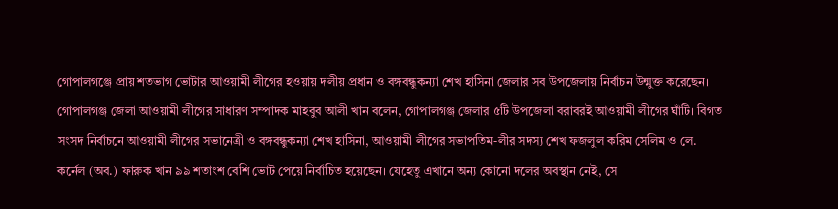গোপালগঞ্জে প্রায় শতভাগ ভোটার আওয়ামী লীগের হওয়ায় দলীয় প্রধান ও বঙ্গবন্ধুকন্যা শেখ হাসিনা জেলার সব উপজেলায় নির্বাচন উন্মুক্ত করেছেন।
গোপালগঞ্জ জেলা আওয়ামী লীগের সাধারণ সম্পাদক মাহবুব আলী খান বলেন, গোপালগঞ্জ জেলার ৫টি উপজেলা বরাবরই আওয়ামী লীগের ঘাঁটি। বিগত সংসদ নির্বাচনে আওয়ামী লীগের সভানেত্রী ও বঙ্গবন্ধুকন্যা শেখ হাসিনা, আওয়ামী লীগের সভাপতিম-লীর সদস্য শেখ ফজলুল করিম সেলিম ও লে. কর্নেল (অব.) ফারুক খান ৯৯ শতাংশ বেশি ভোট পেয়ে নির্বাচিত হয়েছেন। যেহেতু এখানে অন্য কোনো দলের অবস্থান নেই, সে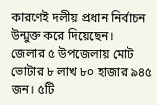কারণেই দলীয় প্রধান নির্বাচন উন্মুক্ত করে দিয়েছেন।
জেলার ৫ উপজেলায় মোট ভোটার ৮ লাখ ৮০ হাজার ৯৪৫ জন। ৫টি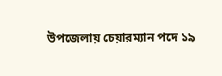উপজেলায় চেয়ারম্যান পদে ১৯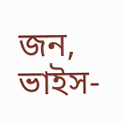জন, ভাইস-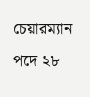চেয়ারম্যান পদে ২৮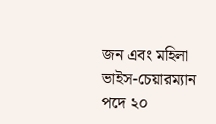জন এবং মহিলা ভাইস-চেয়ারম্যান পদে ২০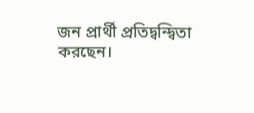জন প্রার্থী প্রতিদ্বন্দ্বিতা করছেন।